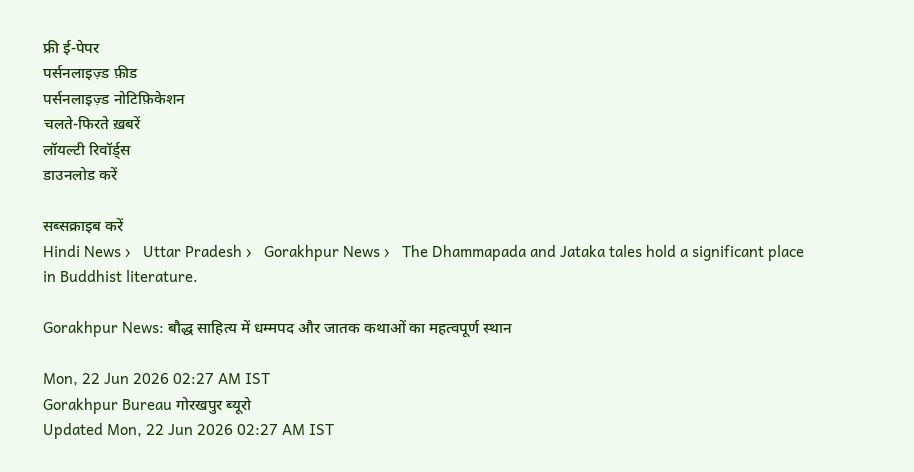फ्री ई-पेपर
पर्सनलाइज़्ड फ़ीड
पर्सनलाइज़्ड नोटिफ़िकेशन
चलते-फिरते ख़बरें
लॉयल्टी रिवॉर्ड्स
डाउनलोड करें

सब्सक्राइब करें
Hindi News ›   Uttar Pradesh ›   Gorakhpur News ›   The Dhammapada and Jataka tales hold a significant place in Buddhist literature.

Gorakhpur News: बौद्ध साहित्य में धम्मपद और जातक कथाओं का महत्वपूर्ण स्थान

Mon, 22 Jun 2026 02:27 AM IST
Gorakhpur Bureau गोरखपुर ब्यूरो
Updated Mon, 22 Jun 2026 02:27 AM IST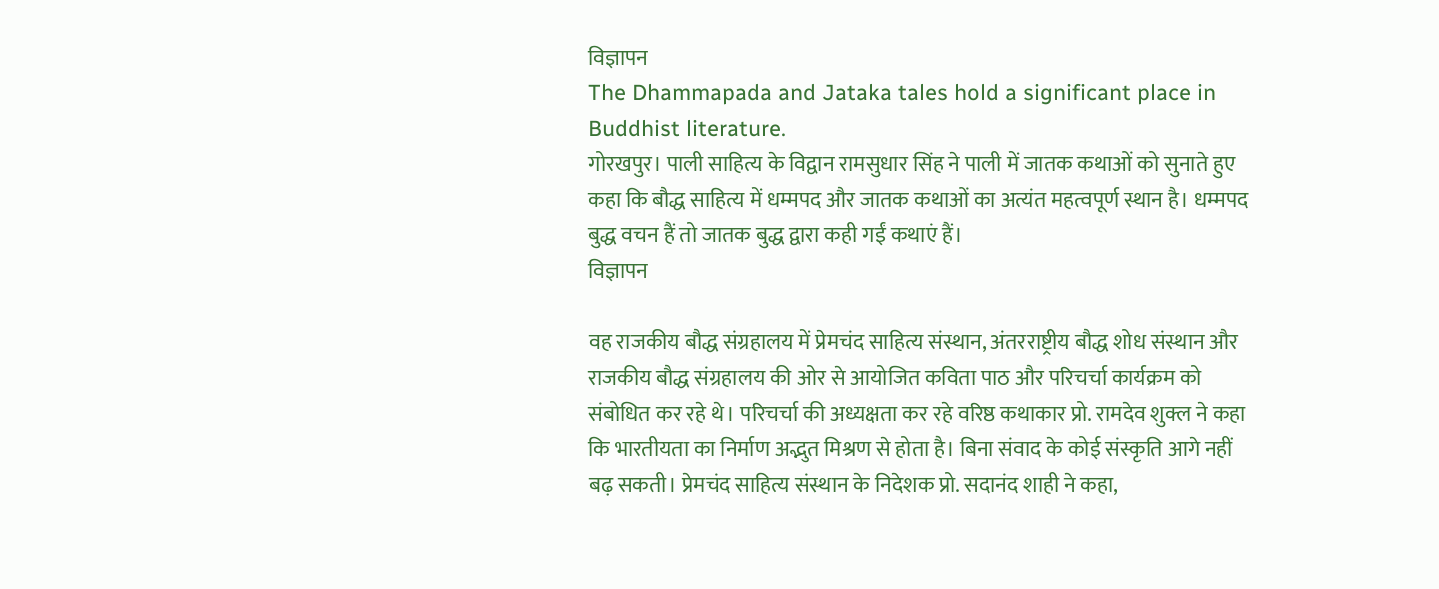विज्ञापन
The Dhammapada and Jataka tales hold a significant place in Buddhist literature.
गोरखपुर। पाली साहित्य के विद्वान रामसुधार सिंह ने पाली में जातक कथाओं को सुनाते हुए कहा कि बौद्ध साहित्य में धम्मपद और जातक कथाओं का अत्यंत महत्वपूर्ण स्थान है। धम्मपद बुद्ध वचन हैं तो जातक बुद्ध द्वारा कही गईं कथाएं हैं।
विज्ञापन

वह राजकीय बौद्ध संग्रहालय में प्रेमचंद साहित्य संस्थान, अंतरराष्ट्रीय बौद्ध शोध संस्थान और राजकीय बौद्ध संग्रहालय की ओर से आयोजित कविता पाठ और परिचर्चा कार्यक्रम को संबोधित कर रहे थे। परिचर्चा की अध्यक्षता कर रहे वरिष्ठ कथाकार प्रो. रामदेव शुक्ल ने कहा कि भारतीयता का निर्माण अद्भुत मिश्रण से होता है। बिना संवाद के कोई संस्कृति आगे नहीं बढ़ सकती। प्रेमचंद साहित्य संस्थान के निदेशक प्रो. सदानंद शाही ने कहा,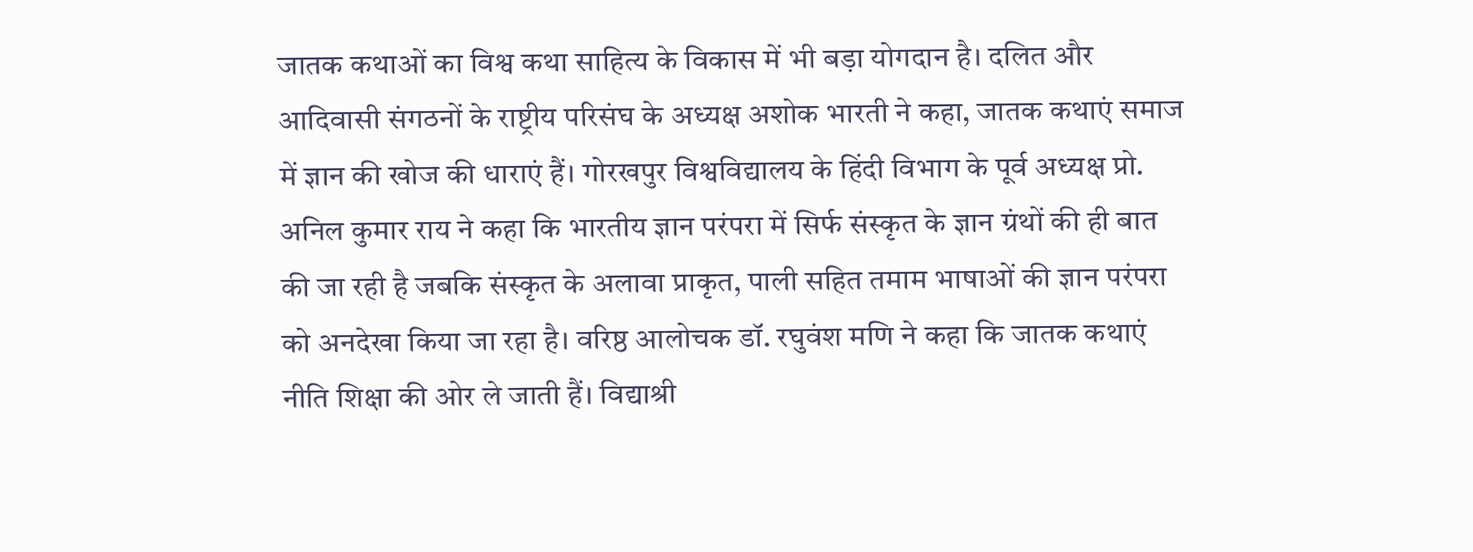जातक कथाओं का विश्व कथा साहित्य के विकास में भी बड़ा योगदान है। दलित और आदिवासी संगठनों के राष्ट्रीय परिसंघ के अध्यक्ष अशोक भारती ने कहा, जातक कथाएं समाज में ज्ञान की खोज की धाराएं हैं। गोरखपुर विश्वविद्यालय के हिंदी विभाग के पूर्व अध्यक्ष प्रो. अनिल कुमार राय ने कहा कि भारतीय ज्ञान परंपरा में सिर्फ संस्कृत के ज्ञान ग्रंथों की ही बात की जा रही है जबकि संस्कृत के अलावा प्राकृत, पाली सहित तमाम भाषाओं की ज्ञान परंपरा को अनदेखा किया जा रहा है। वरिष्ठ आलोचक डॉ. रघुवंश मणि ने कहा कि जातक कथाएं नीति शिक्षा की ओर ले जाती हैं। विद्याश्री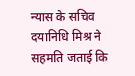न्यास के सचिव दयानिधि मिश्र ने सहमति जताई कि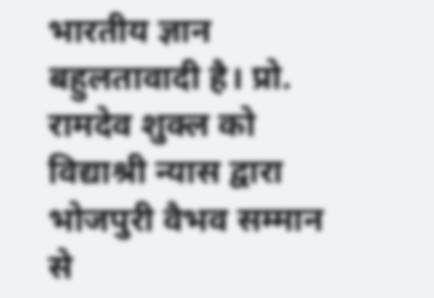भारतीय ज्ञान बहुलतावादी है। प्रो. रामदेव शुक्ल को विद्याश्री न्यास द्वारा भोजपुरी वैभव सम्मान से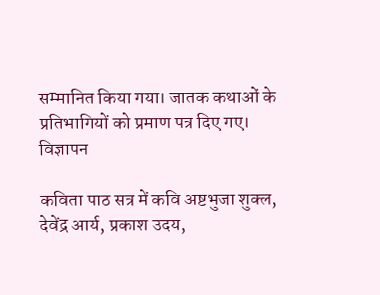सम्मानित किया गया। जातक कथाओं के प्रतिभागियों को प्रमाण पत्र दिए गए।
विज्ञापन

कविता पाठ सत्र में कवि अष्टभुजा शुक्ल, देवेंद्र आर्य, प्रकाश उदय,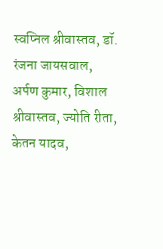स्वप्निल श्रीवास्तव, डॉ. रंजना जायसवाल, अर्पण कुमार, विशाल श्रीवास्तव, ज्योति रीता, केतन यादव,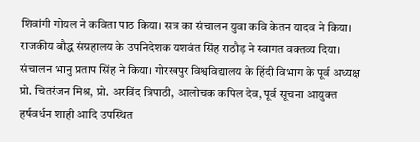शिवांगी गोयल ने कविता पाठ किया। सत्र का संचालन युवा कवि केतन यादव ने किया। राजकीय बौद्ध संग्रहालय के उपनिदेशक यशवंत सिंह राठौड़ ने स्वागत वक्तव्य दिया। संचालन भानु प्रताप सिंह ने किया। गोरखपुर विश्वविद्यालय के हिंदी विभाग के पूर्व अध्यक्ष प्रो. चितरंजन मिश्र, प्रो. अरविंद त्रिपाठी, आलोचक कपिल देव, पूर्व सूचना आयुक्त हर्षवर्धन शाही आदि उपस्थित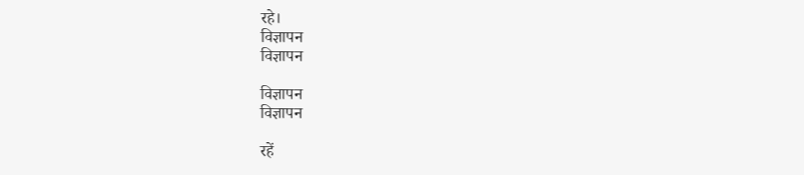रहे।
विज्ञापन
विज्ञापन

विज्ञापन
विज्ञापन

रहें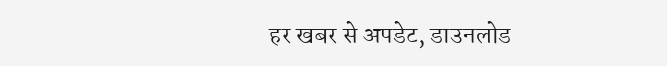हर खबर से अपडेट, डाउनलोड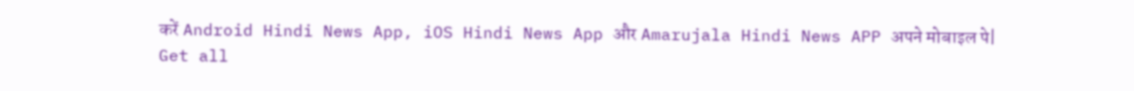करें Android Hindi News App, iOS Hindi News App और Amarujala Hindi News APP अपने मोबाइल पे|
Get all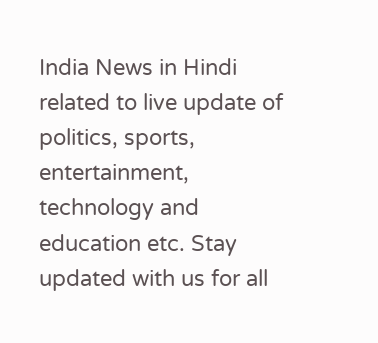India News in Hindi related to live update of politics, sports, entertainment, technology and education etc. Stay updated with us for all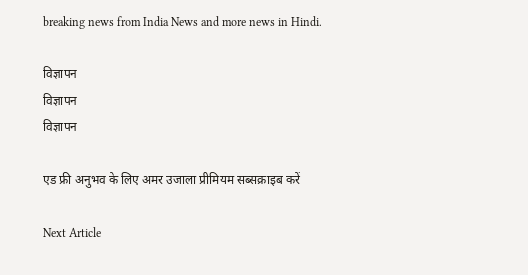breaking news from India News and more news in Hindi.

विज्ञापन
विज्ञापन
विज्ञापन

एड फ्री अनुभव के लिए अमर उजाला प्रीमियम सब्सक्राइब करें

Next Article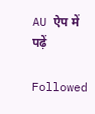AU ऐप में पढ़ें

Followed